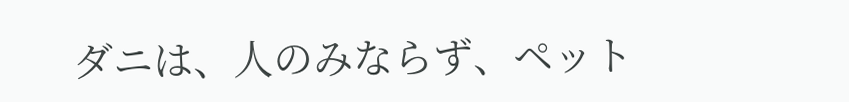ダニは、人のみならず、ペット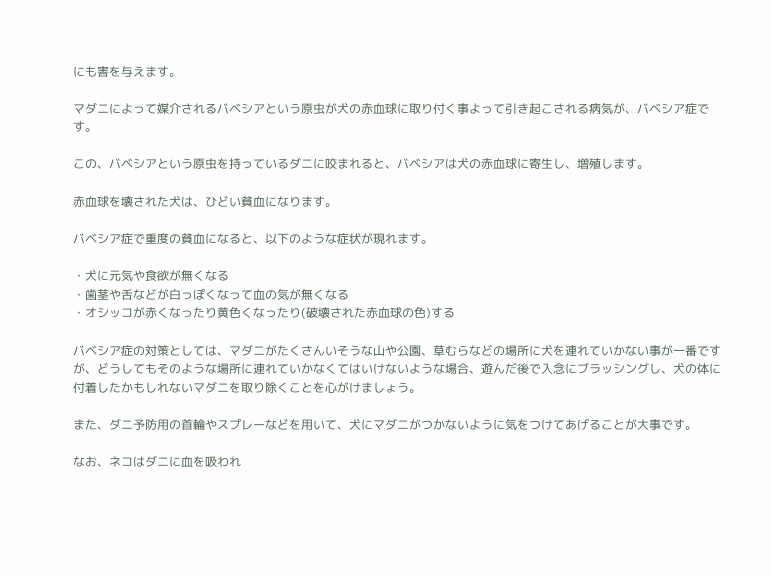にも害を与えます。

マダニによって媒介されるバベシアという原虫が犬の赤血球に取り付く事よって引き起こされる病気が、バベシア症です。

この、バベシアという原虫を持っているダニに咬まれると、バベシアは犬の赤血球に寄生し、増殖します。

赤血球を壊された犬は、ひどい貧血になります。

バベシア症で重度の貧血になると、以下のような症状が現れます。

・犬に元気や食欲が無くなる
・歯茎や舌などが白っぽくなって血の気が無くなる
・オシッコが赤くなったり黄色くなったり(破壊された赤血球の色)する

バベシア症の対策としては、マダニがたくさんいそうな山や公園、草むらなどの場所に犬を連れていかない事が一番ですが、どうしてもそのような場所に連れていかなくてはいけないような場合、遊んだ後で入念にブラッシングし、犬の体に付着したかもしれないマダニを取り除くことを心がけましょう。

また、ダニ予防用の首輪やスプレーなどを用いて、犬にマダニがつかないように気をつけてあげることが大事です。

なお、ネコはダニに血を吸われ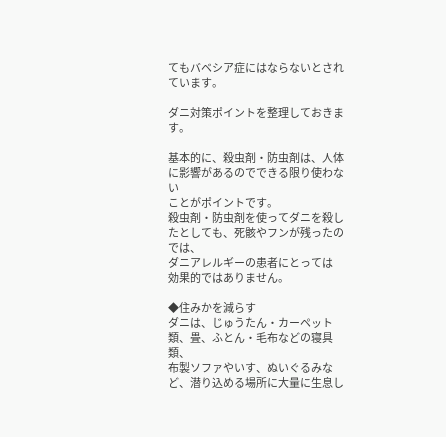てもバベシア症にはならないとされています。

ダニ対策ポイントを整理しておきます。

基本的に、殺虫剤・防虫剤は、人体に影響があるのでできる限り使わない
ことがポイントです。
殺虫剤・防虫剤を使ってダニを殺したとしても、死骸やフンが残ったのでは、
ダニアレルギーの患者にとっては
効果的ではありません。

◆住みかを減らす
ダニは、じゅうたん・カーペット類、畳、ふとん・毛布などの寝具類、
布製ソファやいす、ぬいぐるみなど、潜り込める場所に大量に生息し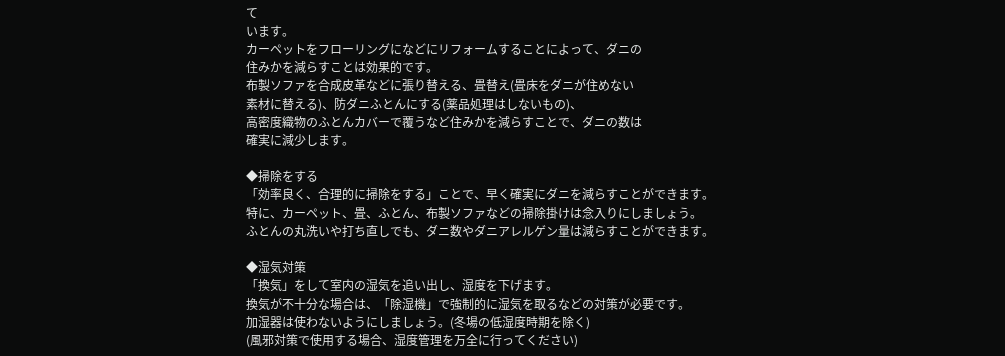て
います。
カーペットをフローリングになどにリフォームすることによって、ダニの
住みかを減らすことは効果的です。
布製ソファを合成皮革などに張り替える、畳替え(畳床をダニが住めない
素材に替える)、防ダニふとんにする(薬品処理はしないもの)、
高密度織物のふとんカバーで覆うなど住みかを減らすことで、ダニの数は
確実に減少します。

◆掃除をする
「効率良く、合理的に掃除をする」ことで、早く確実にダニを減らすことができます。
特に、カーペット、畳、ふとん、布製ソファなどの掃除掛けは念入りにしましょう。
ふとんの丸洗いや打ち直しでも、ダニ数やダニアレルゲン量は減らすことができます。

◆湿気対策
「換気」をして室内の湿気を追い出し、湿度を下げます。
換気が不十分な場合は、「除湿機」で強制的に湿気を取るなどの対策が必要です。
加湿器は使わないようにしましょう。(冬場の低湿度時期を除く)
(風邪対策で使用する場合、湿度管理を万全に行ってください)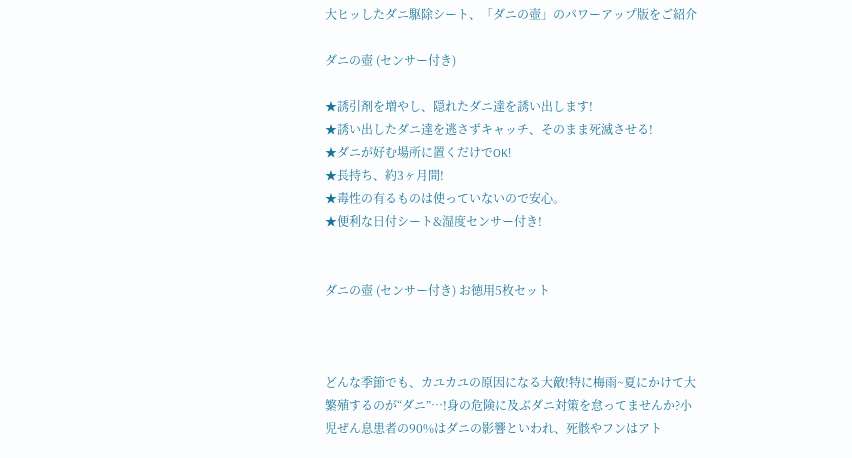大ヒッしたダニ駆除シート、「ダニの壺」のパワーアップ版をご紹介

ダニの壺 (センサー付き)

★誘引剤を増やし、隠れたダニ達を誘い出します!
★誘い出したダニ達を逃さずキャッチ、そのまま死滅させる!
★ダニが好む場所に置くだけでOK!
★長持ち、約3ヶ月間!
★毒性の有るものは使っていないので安心。
★便利な日付シート&湿度センサー付き!


ダニの壺 (センサー付き) お徳用5枚セット



どんな季節でも、カユカユの原因になる大敵!特に梅雨~夏にかけて大繁殖するのが“ダニ”…!身の危険に及ぶダニ対策を怠ってませんか?小児ぜん息患者の90%はダニの影響といわれ、死骸やフンはアト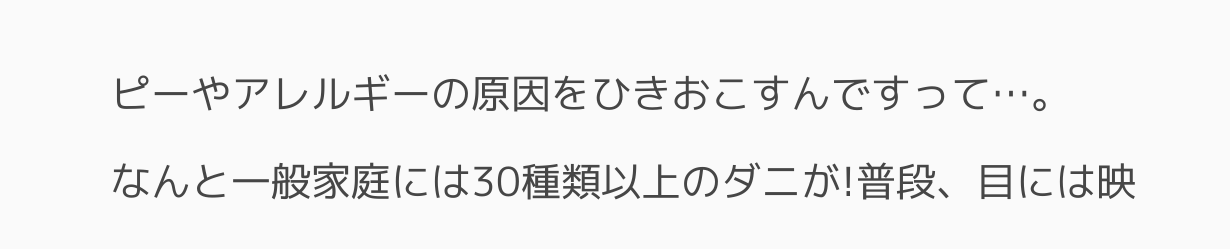ピーやアレルギーの原因をひきおこすんですって…。

なんと一般家庭には30種類以上のダニが!普段、目には映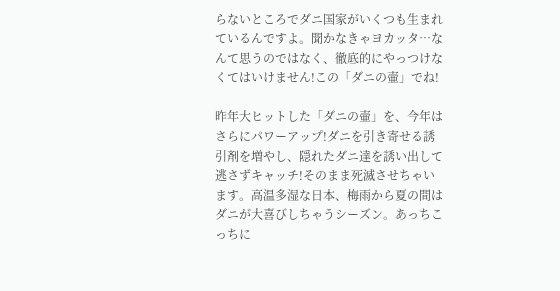らないところでダニ国家がいくつも生まれているんですよ。聞かなきゃヨカッタ…なんて思うのではなく、徹底的にやっつけなくてはいけません!この「ダニの壷」でね!

昨年大ヒットした「ダニの壷」を、今年はさらにパワーアップ!ダニを引き寄せる誘引剤を増やし、隠れたダニ達を誘い出して逃さずキャッチ!そのまま死滅させちゃいます。高温多湿な日本、梅雨から夏の間はダニが大喜びしちゃうシーズン。あっちこっちに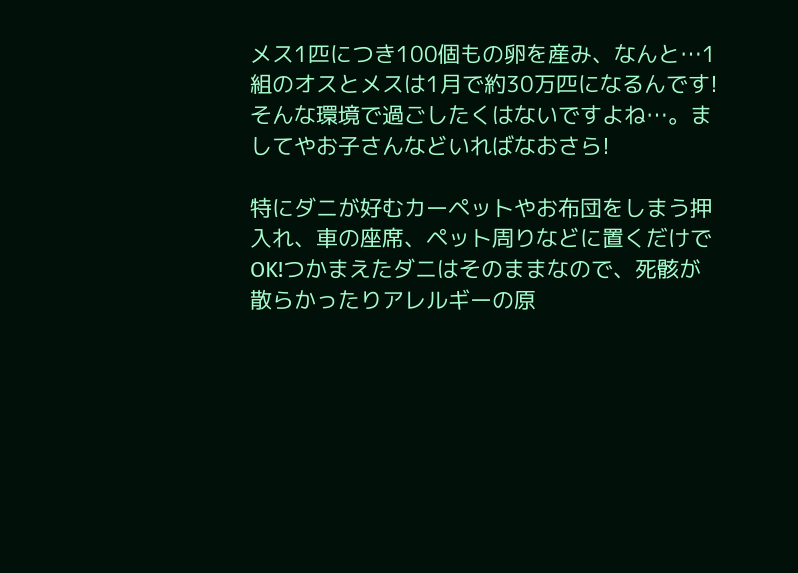メス1匹につき100個もの卵を産み、なんと…1組のオスとメスは1月で約30万匹になるんです!そんな環境で過ごしたくはないですよね…。ましてやお子さんなどいればなおさら!

特にダニが好むカーペットやお布団をしまう押入れ、車の座席、ペット周りなどに置くだけでOK!つかまえたダニはそのままなので、死骸が散らかったりアレルギーの原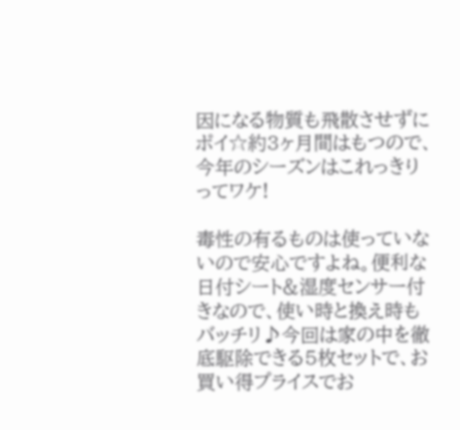因になる物質も飛散させずにポイ☆約3ヶ月間はもつので、今年のシーズンはこれっきりってワケ!

毒性の有るものは使っていないので安心ですよね。便利な日付シート&湿度センサー付きなので、使い時と換え時もバッチリ♪今回は家の中を徹底駆除できる5枚セットで、お買い得プライスでお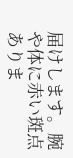届けします。腕や体に赤い斑点ありま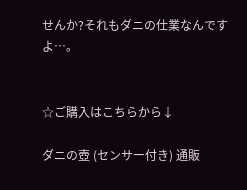せんか?それもダニの仕業なんですよ…。


☆ご購入はこちらから↓

ダニの壺 (センサー付き) 通販